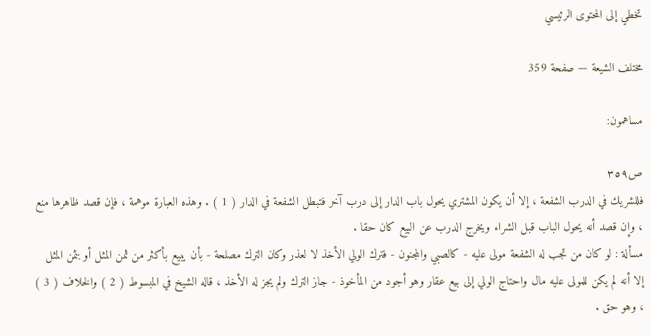تخطي إلى المحتوى الرئيسي

مختلف الشيعة — صفحة 359

مساهمون:

ص٣٥٩
فللشريك في الدرب الشفعة ، إلا أن يكون المشتري يحول باب الدار إلى درب آخر فتبطل الشفعة في الدار ( 1 ) . وهذه العبارة موهمة ، فإن قصد ظاهرها منع ، وإن قصد أنه يحول الباب قبل الشراء ويخرج الدرب عن البيع كان حقا .
مسألة : لو كان من تجب له الشفعة مولى عليه - كالصبي والمجنون - فترك الولي الأخذ لا لعذر وكان الترك مصلحة - بأن يبيع بأكثر من ثمن المثل أو بثمن المثل إلا أنه لم يكن للمولى عليه مال واحتاج الولي إلى بيع عقار وهو أجود من المأخوذ - جاز الترك ولم يجز له الأخذ ، قاله الشيخ في المبسوط ( 2 ) والخلاف ( 3 ) ، وهو حق .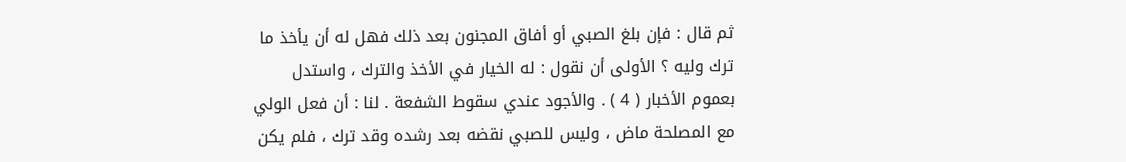ثم قال : فإن بلغ الصبي أو أفاق المجنون بعد ذلك فهل له أن يأخذ ما ترك وليه ؟ الأولى أن نقول : له الخيار في الأخذ والترك ، واستدل بعموم الأخبار ( 4 ) . والأجود عندي سقوط الشفعة . لنا : أن فعل الولي مع المصلحة ماض ، وليس للصبي نقضه بعد رشده وقد ترك ، فلم يكن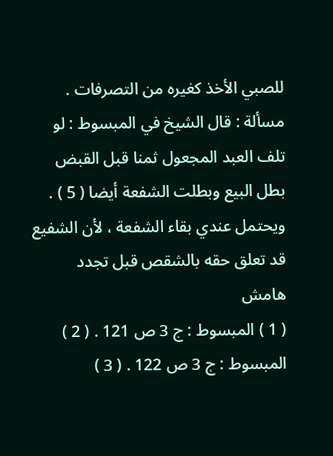للصبي الأخذ كغيره من التصرفات .
مسألة : قال الشيخ في المبسوط : لو تلف العبد المجعول ثمنا قبل القبض بطل البيع وبطلت الشفعة أيضا ( 5 ) . ويحتمل عندي بقاء الشفعة ، لأن الشفيع قد تعلق حقه بالشقص قبل تجدد
هامش
( 1 ) المبسوط : ج 3 ص 121 . ( 2 ) المبسوط : ج 3 ص 122 . ( 3 )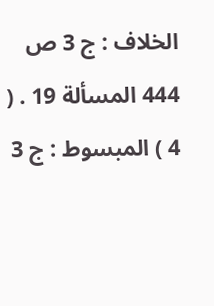الخلاف : ج 3 ص 444 المسألة 19 . ( 4 ) المبسوط : ج 3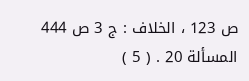ص 123 ، الخلاف : ج 3 ص 444 المسألة 20 . ( 5 )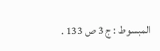المبسوط : ج 3 ص 133 .